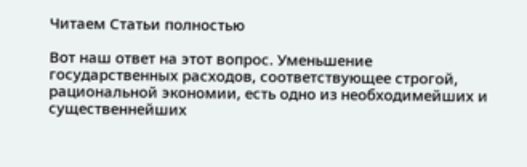Читаем Статьи полностью

Вот наш ответ на этот вопрос. Уменьшение государственных расходов, соответствующее строгой, рациональной экономии, есть одно из необходимейших и существеннейших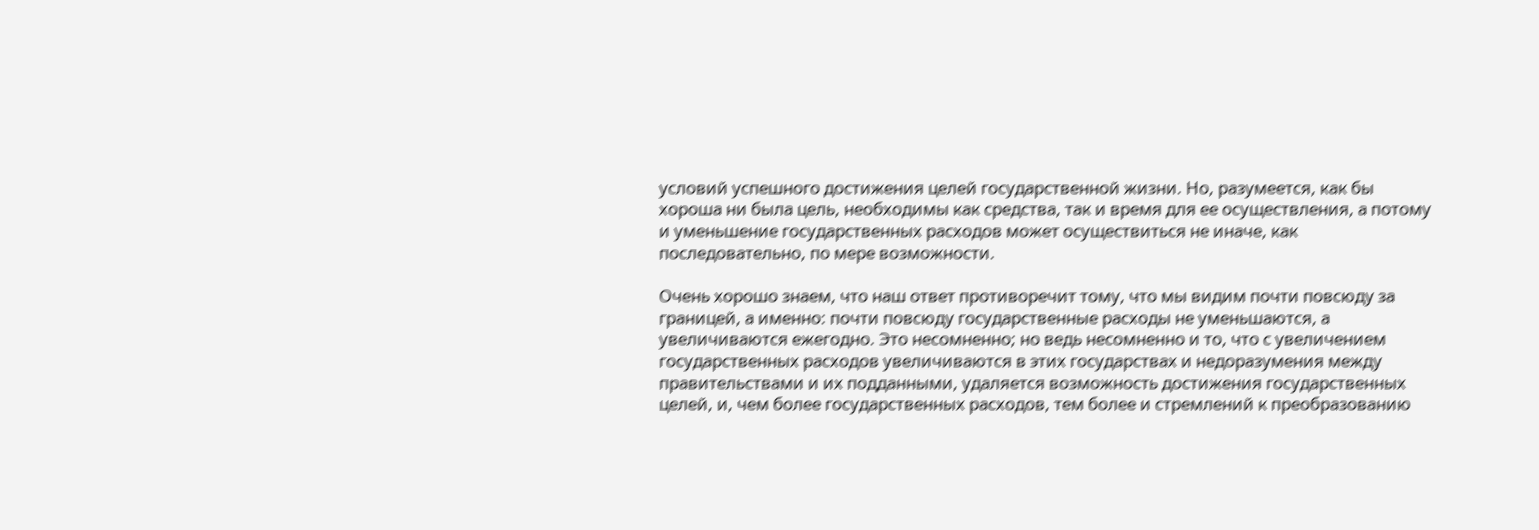условий успешного достижения целей государственной жизни. Но, разумеется, как бы хороша ни была цель, необходимы как средства, так и время для ее осуществления, а потому и уменьшение государственных расходов может осуществиться не иначе, как последовательно, по мере возможности.

Очень хорошо знаем, что наш ответ противоречит тому, что мы видим почти повсюду за границей, а именно: почти повсюду государственные расходы не уменьшаются, а увеличиваются ежегодно. Это несомненно; но ведь несомненно и то, что с увеличением государственных расходов увеличиваются в этих государствах и недоразумения между правительствами и их подданными, удаляется возможность достижения государственных целей, и, чем более государственных расходов, тем более и стремлений к преобразованию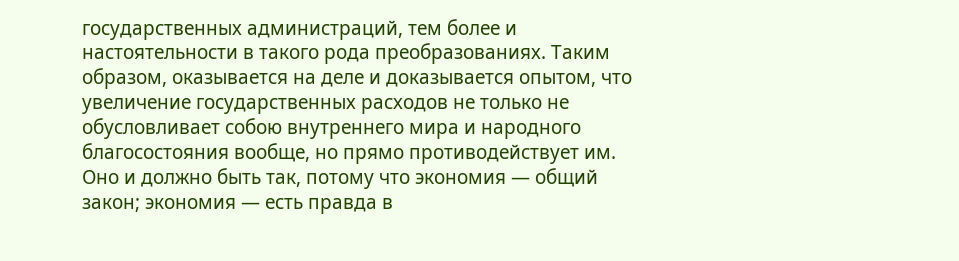государственных администраций, тем более и настоятельности в такого рода преобразованиях. Таким образом, оказывается на деле и доказывается опытом, что увеличение государственных расходов не только не обусловливает собою внутреннего мира и народного благосостояния вообще, но прямо противодействует им. Оно и должно быть так, потому что экономия — общий закон; экономия — есть правда в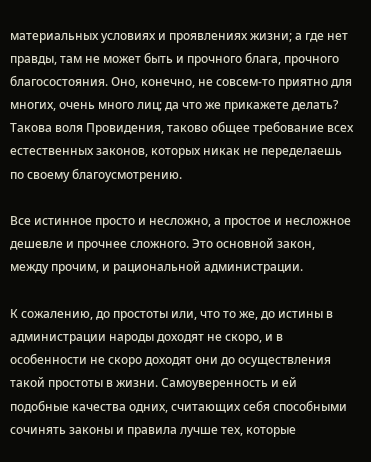материальных условиях и проявлениях жизни; а где нет правды, там не может быть и прочного блага, прочного благосостояния. Оно, конечно, не совсем-то приятно для многих, очень много лиц; да что же прикажете делать? Такова воля Провидения, таково общее требование всех естественных законов, которых никак не переделаешь по своему благоусмотрению.

Все истинное просто и несложно, а простое и несложное дешевле и прочнее сложного. Это основной закон, между прочим, и рациональной администрации.

К сожалению, до простоты или, что то же, до истины в администрации народы доходят не скоро, и в особенности не скоро доходят они до осуществления такой простоты в жизни. Самоуверенность и ей подобные качества одних, считающих себя способными сочинять законы и правила лучше тех, которые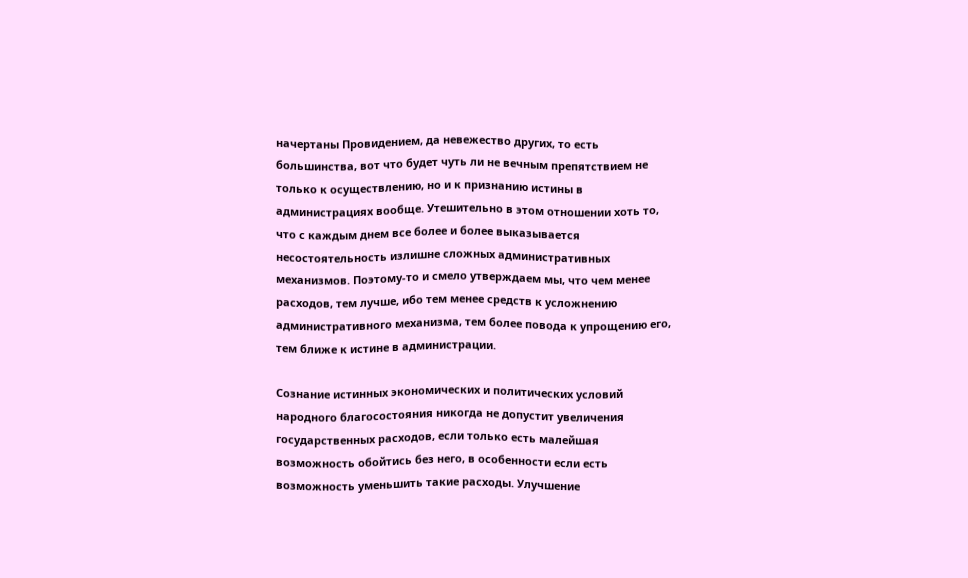начертаны Провидением, да невежество других, то есть большинства, вот что будет чуть ли не вечным препятствием не только к осуществлению, но и к признанию истины в администрациях вообще. Утешительно в этом отношении хоть то, что с каждым днем все более и более выказывается несостоятельность излишне сложных административных механизмов. Поэтому-то и смело утверждаем мы, что чем менее расходов, тем лучше, ибо тем менее средств к усложнению административного механизма, тем более повода к упрощению его, тем ближе к истине в администрации.

Сознание истинных экономических и политических условий народного благосостояния никогда не допустит увеличения государственных расходов, если только есть малейшая возможность обойтись без него, в особенности если есть возможность уменьшить такие расходы. Улучшение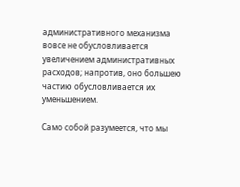административного механизма вовсе не обусловливается увеличением административных расходов; напротив, оно большею частию обусловливается их уменьшением.

Само собой разумеется, что мы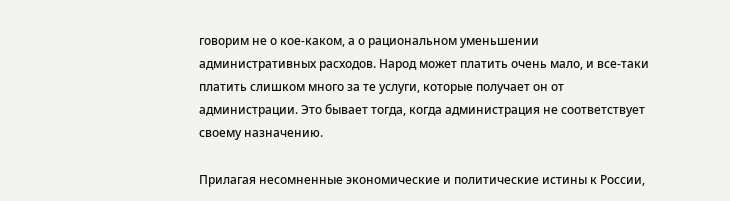говорим не о кое-каком, а о рациональном уменьшении административных расходов. Народ может платить очень мало, и все-таки платить слишком много за те услуги, которые получает он от администрации. Это бывает тогда, когда администрация не соответствует своему назначению.

Прилагая несомненные экономические и политические истины к России,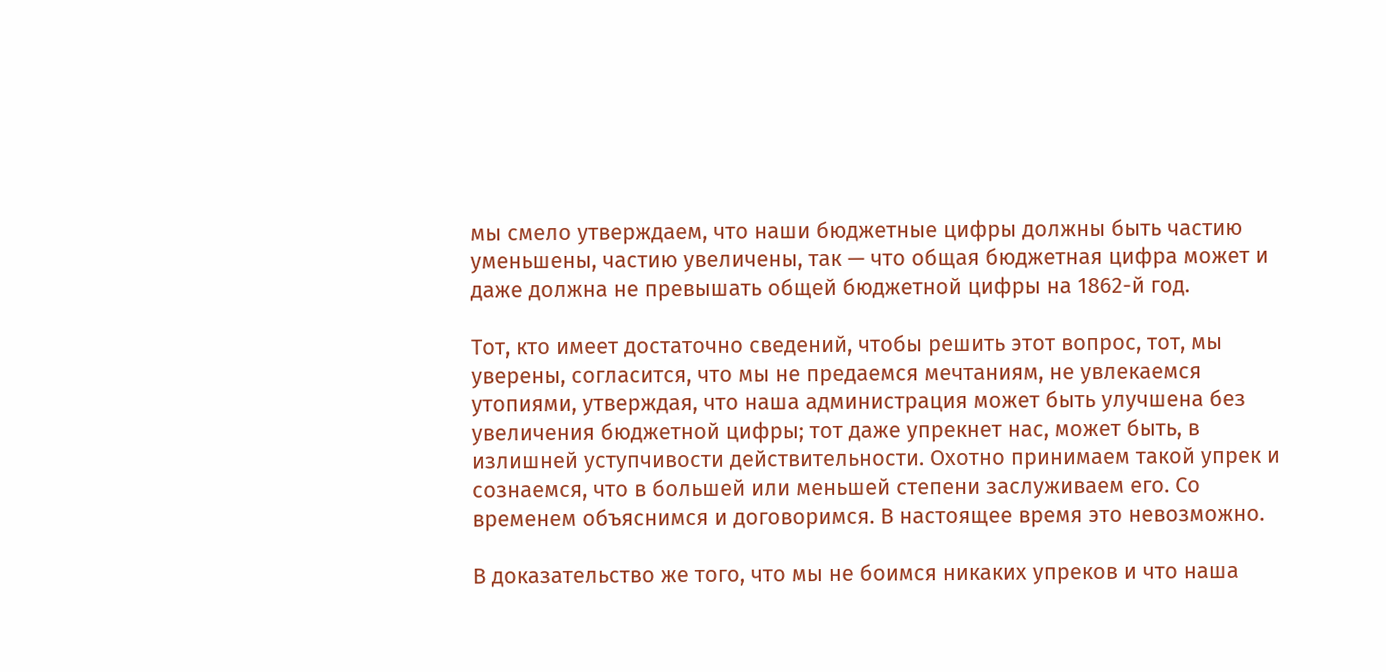мы смело утверждаем, что наши бюджетные цифры должны быть частию уменьшены, частию увеличены, так — что общая бюджетная цифра может и даже должна не превышать общей бюджетной цифры на 1862-й год.

Тот, кто имеет достаточно сведений, чтобы решить этот вопрос, тот, мы уверены, согласится, что мы не предаемся мечтаниям, не увлекаемся утопиями, утверждая, что наша администрация может быть улучшена без увеличения бюджетной цифры; тот даже упрекнет нас, может быть, в излишней уступчивости действительности. Охотно принимаем такой упрек и сознаемся, что в большей или меньшей степени заслуживаем его. Со временем объяснимся и договоримся. В настоящее время это невозможно.

В доказательство же того, что мы не боимся никаких упреков и что наша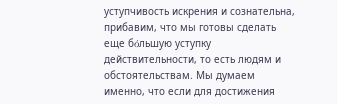уступчивость искрения и сознательна, прибавим, что мы готовы сделать еще бόльшую уступку действительности, то есть людям и обстоятельствам. Мы думаем именно, что если для достижения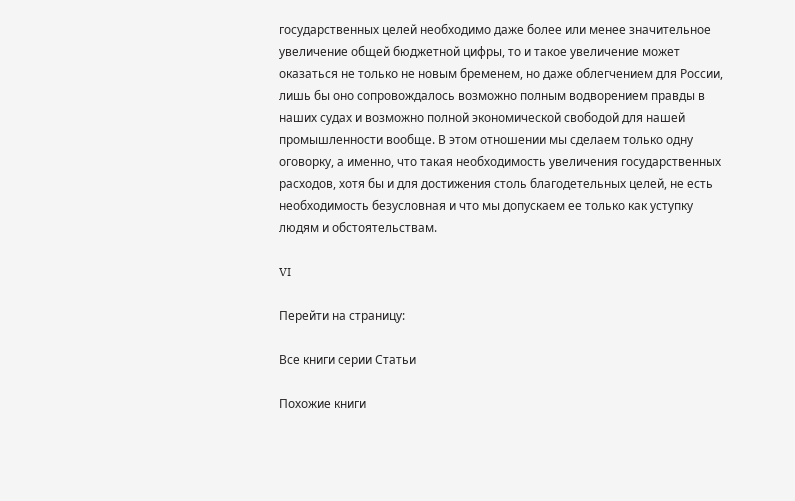государственных целей необходимо даже более или менее значительное увеличение общей бюджетной цифры, то и такое увеличение может оказаться не только не новым бременем, но даже облегчением для России, лишь бы оно сопровождалось возможно полным водворением правды в наших судах и возможно полной экономической свободой для нашей промышленности вообще. В этом отношении мы сделаем только одну оговорку, а именно, что такая необходимость увеличения государственных расходов, хотя бы и для достижения столь благодетельных целей, не есть необходимость безусловная и что мы допускаем ее только как уступку людям и обстоятельствам.

VI

Перейти на страницу:

Все книги серии Статьи

Похожие книги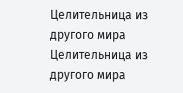Целительница из другого мира
Целительница из другого мира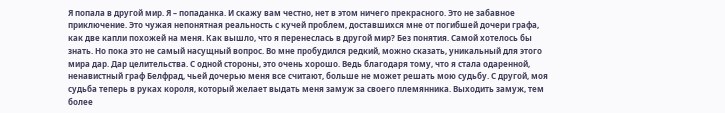Я попала в другой мир. Я – попаданка. И скажу вам честно, нет в этом ничего прекрасного. Это не забавное приключение. Это чужая непонятная реальность с кучей проблем, доставшихся мне от погибшей дочери графа, как две капли похожей на меня. Как вышло, что я перенеслась в другой мир? Без понятия. Самой хотелось бы знать. Но пока это не самый насущный вопрос. Во мне пробудился редкий, можно сказать, уникальный для этого мира дар. Дар целительства. С одной стороны, это очень хорошо. Ведь благодаря тому, что я стала одаренной, ненавистный граф Белфрад, чьей дочерью меня все считают, больше не может решать мою судьбу. С другой, моя судьба теперь в руках короля, который желает выдать меня замуж за своего племянника. Выходить замуж, тем более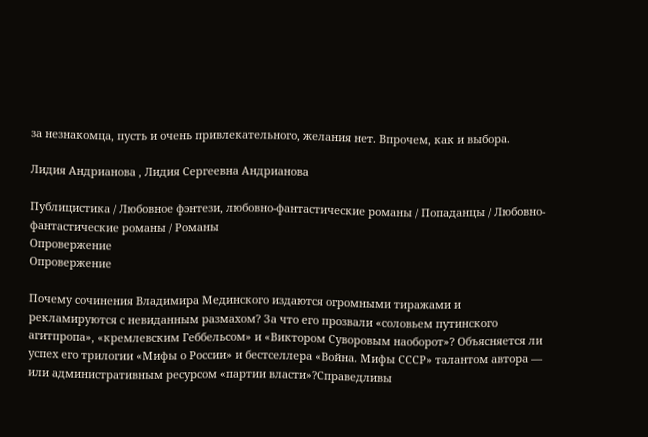за незнакомца, пусть и очень привлекательного, желания нет. Впрочем, как и выбора.

Лидия Андрианова , Лидия Сергеевна Андрианова

Публицистика / Любовное фэнтези, любовно-фантастические романы / Попаданцы / Любовно-фантастические романы / Романы
Опровержение
Опровержение

Почему сочинения Владимира Мединского издаются огромными тиражами и рекламируются с невиданным размахом? За что его прозвали «соловьем путинского агитпропа», «кремлевским Геббельсом» и «Виктором Суворовым наоборот»? Объясняется ли успех его трилогии «Мифы о России» и бестселлера «Война. Мифы СССР» талантом автора — или административным ресурсом «партии власти»?Справедливы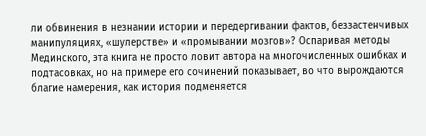ли обвинения в незнании истории и передергивании фактов, беззастенчивых манипуляциях, «шулерстве» и «промывании мозгов»? Оспаривая методы Мединского, эта книга не просто ловит автора на многочисленных ошибках и подтасовках, но на примере его сочинений показывает, во что вырождаются благие намерения, как история подменяется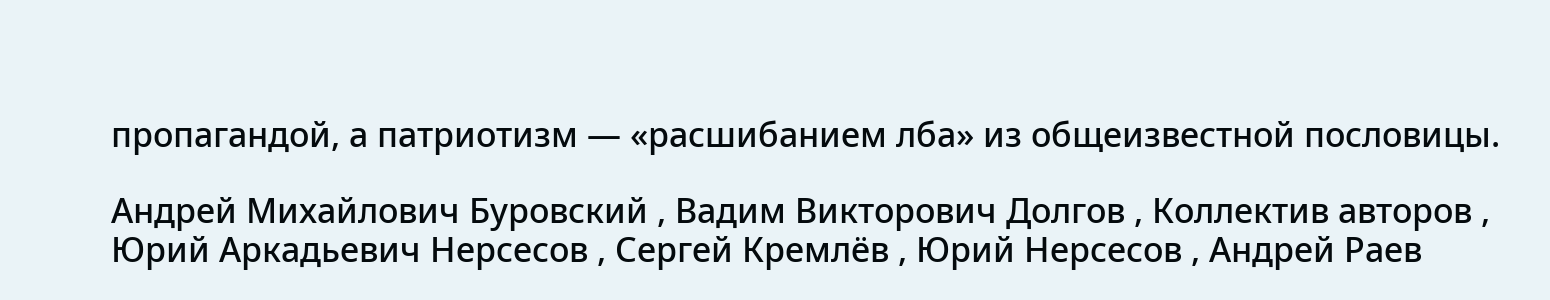пропагандой, а патриотизм — «расшибанием лба» из общеизвестной пословицы.

Андрей Михайлович Буровский , Вадим Викторович Долгов , Коллектив авторов , Юрий Аркадьевич Нерсесов , Сергей Кремлёв , Юрий Нерсесов , Андрей Раев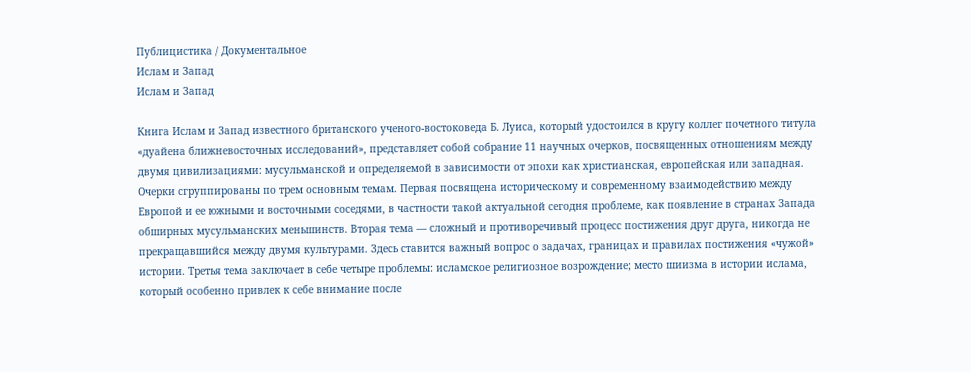Публицистика / Документальное
Ислам и Запад
Ислам и Запад

Книга Ислам и Запад известного британского ученого-востоковеда Б. Луиса, который удостоился в кругу коллег почетного титула «дуайена ближневосточных исследований», представляет собой собрание 11 научных очерков, посвященных отношениям между двумя цивилизациями: мусульманской и определяемой в зависимости от эпохи как христианская, европейская или западная. Очерки сгруппированы по трем основным темам. Первая посвящена историческому и современному взаимодействию между Европой и ее южными и восточными соседями, в частности такой актуальной сегодня проблеме, как появление в странах Запада обширных мусульманских меньшинств. Вторая тема — сложный и противоречивый процесс постижения друг друга, никогда не прекращавшийся между двумя культурами. Здесь ставится важный вопрос о задачах, границах и правилах постижения «чужой» истории. Третья тема заключает в себе четыре проблемы: исламское религиозное возрождение; место шиизма в истории ислама, который особенно привлек к себе внимание после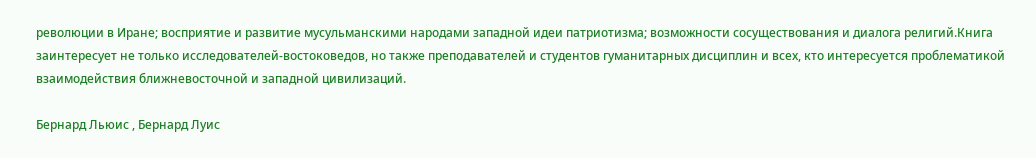революции в Иране; восприятие и развитие мусульманскими народами западной идеи патриотизма; возможности сосуществования и диалога религий.Книга заинтересует не только исследователей-востоковедов, но также преподавателей и студентов гуманитарных дисциплин и всех, кто интересуется проблематикой взаимодействия ближневосточной и западной цивилизаций.

Бернард Льюис , Бернард Луис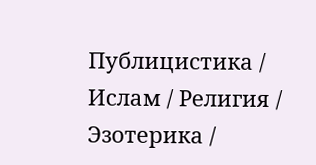Публицистика / Ислам / Религия / Эзотерика /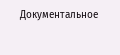Документальное